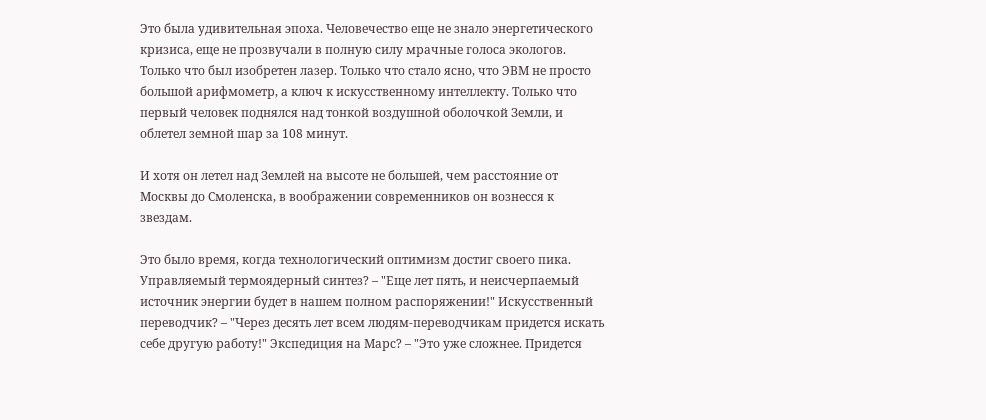Это была удивительная эпоха. Человечество еще не знало энергетического кризиса, еще не прозвучали в полную силу мрачные голоса экологов. Только что был изобретен лазер. Только что стало ясно, что ЭВМ не просто большой арифмометр, а ключ к искусственному интеллекту. Только что первый человек поднялся над тонкой воздушной оболочкой Земли, и облетел земной шар за 108 минут.

И хотя он летел над Землей на высоте не большей, чем расстояние от Москвы до Смоленска, в воображении современников он вознесся к звездам.

Это было время, когда технологический оптимизм достиг своего пика. Управляемый термоядерный синтез? – "Еще лет пять, и неисчерпаемый источник энергии будет в нашем полном распоряжении!" Искусственный переводчик? – "Через десять лет всем людям-переводчикам придется искать себе другую работу!" Экспедиция на Марс? – "Это уже сложнее. Придется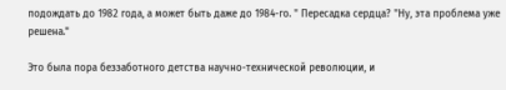подождать до 1982 года, а может быть даже до 1984-го. " Пересадка сердца? "Ну, эта проблема уже решена."

Это была пора беззаботного детства научно-технической революции, и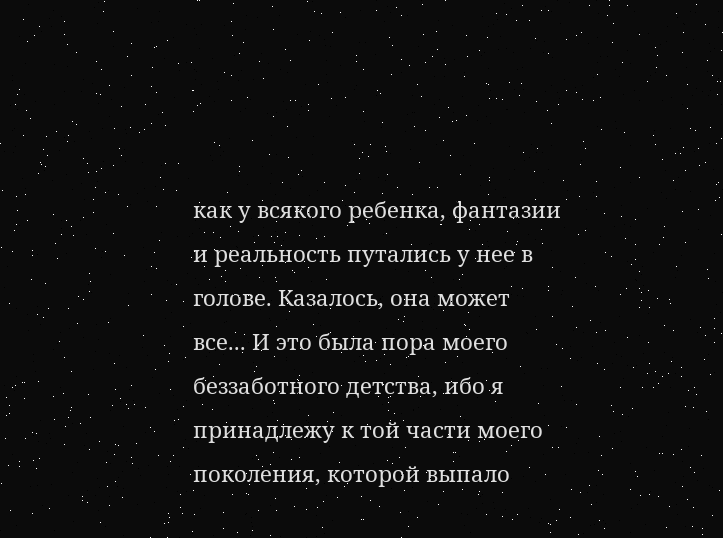как у всякого ребенка, фантазии и реальность путались у нее в голове. Казалось, она может все... И это была пора моего беззаботного детства, ибо я принадлежу к той части моего поколения, которой выпало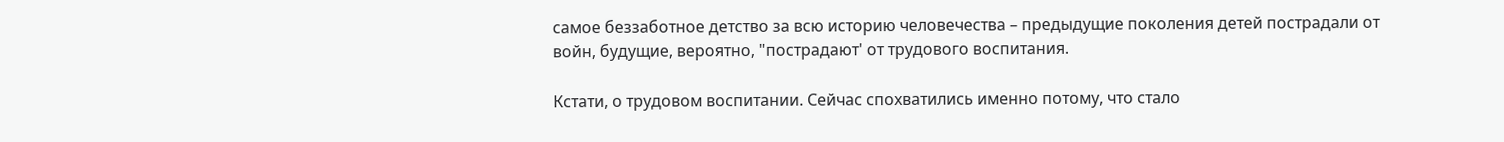самое беззаботное детство за всю историю человечества – предыдущие поколения детей пострадали от войн, будущие, вероятно, "пострадают' от трудового воспитания.

Кстати, о трудовом воспитании. Сейчас спохватились именно потому, что стало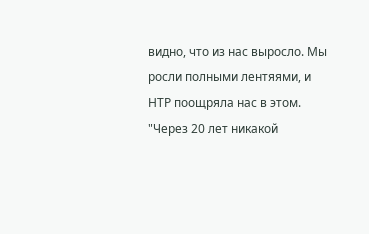видно, что из нас выросло. Мы росли полными лентяями, и НТР поощряла нас в этом. "Через 20 лет никакой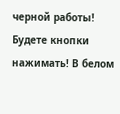черной работы! Будете кнопки нажимать! В белом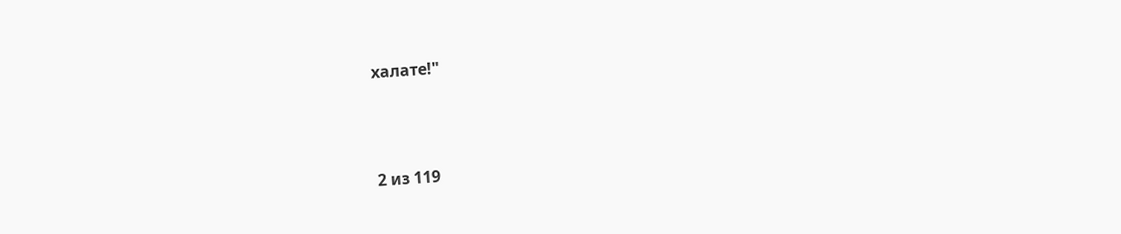халате!"



2 из 119